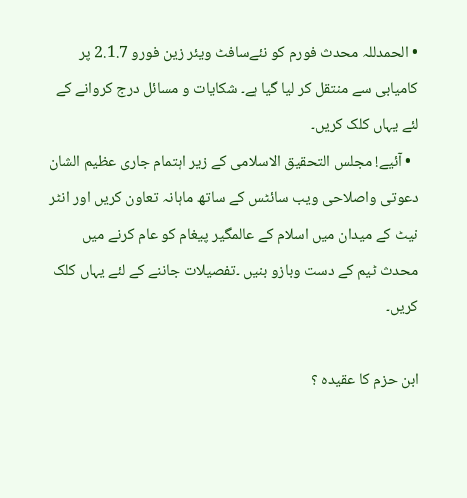• الحمدللہ محدث فورم کو نئےسافٹ ویئر زین فورو 2.1.7 پر کامیابی سے منتقل کر لیا گیا ہے۔ شکایات و مسائل درج کروانے کے لئے یہاں کلک کریں۔
  • آئیے! مجلس التحقیق الاسلامی کے زیر اہتمام جاری عظیم الشان دعوتی واصلاحی ویب سائٹس کے ساتھ ماہانہ تعاون کریں اور انٹر نیٹ کے میدان میں اسلام کے عالمگیر پیغام کو عام کرنے میں محدث ٹیم کے دست وبازو بنیں ۔تفصیلات جاننے کے لئے یہاں کلک کریں۔

ابن حزم کا عقیدہ ؟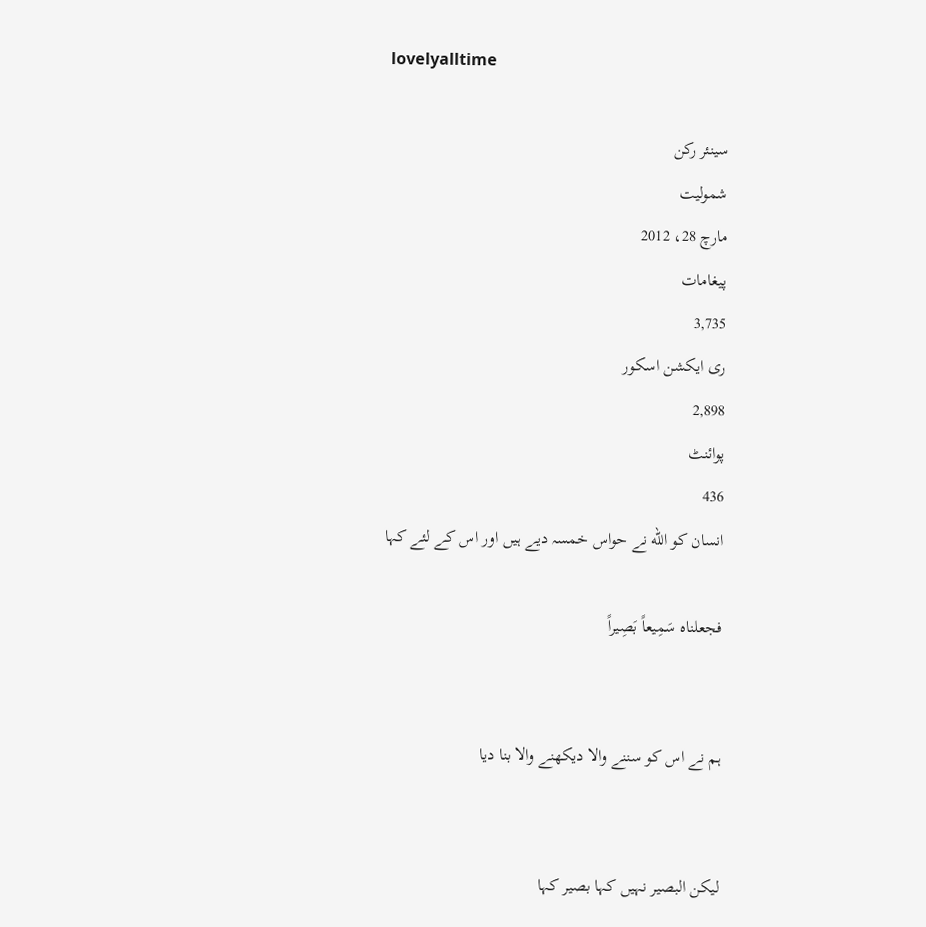lovelyalltime

سینئر رکن
شمولیت
مارچ 28، 2012
پیغامات
3,735
ری ایکشن اسکور
2,898
پوائنٹ
436
انسان کو الله نے حواس خمسہ دیے ہیں اور اس کے لئے کہا

فجعلناه سَمِيعاً بَصِيراً


ہم نے اس کو سننے والا دیکھنے والا بنا دیا


لیکن البصیر نہیں کہا بصیر کہا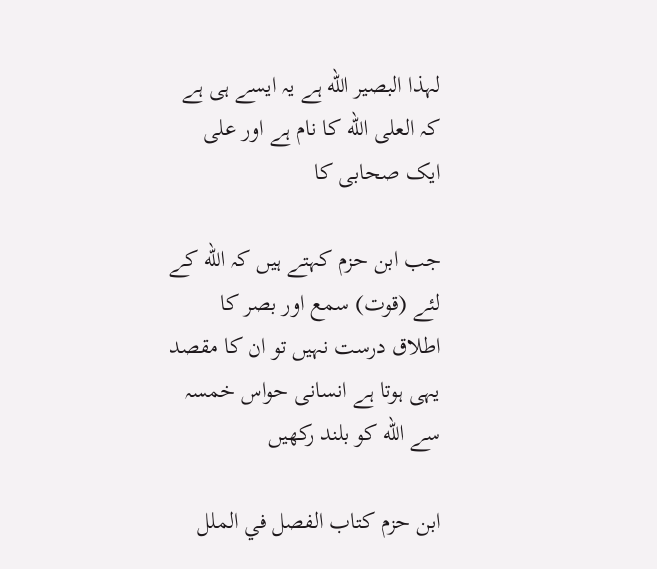لہذا البصیر الله ہے یہ ایسے ہی ہے کہ العلی الله کا نام ہے اور علی ایک صحابی کا

جب ابن حزم کہتے ہیں کہ الله کے لئے (قوت) سمع اور بصر کا اطلاق درست نہیں تو ان کا مقصد یہی ہوتا ہے انسانی حواس خمسہ سے الله کو بلند رکھیں

ابن حزم کتاب الفصل في الملل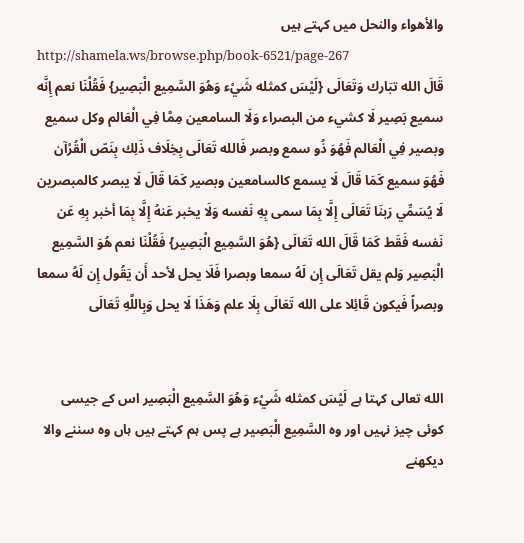والأهواء والنحل میں کہتے ہیں
http://shamela.ws/browse.php/book-6521/page-267
قَالَ الله تبَارك وَتَعَالَى {لَيْسَ كمثله شَيْء وَهُوَ السَّمِيع الْبَصِير} فَقُلْنَا نعم إِنَّه سميع بَصِير لَا كشيء من البصراء وَلَا السامعين مِمَّا فِي الْعَالم وكل سميع وبصير فِي الْعَالم فَهُوَ ذُو سمع وبصر فَالله تَعَالَى بِخِلَاف ذَلِك بِنَصّ الْقُرْآن فَهُوَ سميع كَمَا قَالَ لَا يسمع كالسامعين وبصير كَمَا قَالَ لَا يبصر كالمبصرين لَا يُسَمِّي رَبنَا تَعَالَى إِلَّا بِمَا سمى بِهِ نَفسه وَلَا يخبر عَنهُ إِلَّا بِمَا أخبر بِهِ عَن نَفسه فَقَط كَمَا قَالَ الله تَعَالَى {هُوَ السَّمِيع الْبَصِير} فَقُلْنَا نعم هُوَ السَّمِيع الْبَصِير وَلم يقل تَعَالَى إِن لَهُ سمعا وبصرا فَلَا يحل لأحد أَن يَقُول إِن لَهُ سمعا وبصراً فَيكون قَائِلا على الله تَعَالَى بِلَا علم وَهَذَا لَا يحل وَبِاللَّهِ تَعَالَى


الله تعالی کہتا ہے لَيْسَ كمثله شَيْء وَهُوَ السَّمِيع الْبَصِير اس کے جیسی کوئی چیز نہیں اور وہ السَّمِيع الْبَصِير ہے پس ہم کہتے ہیں ہاں وہ سننے والا دیکھنے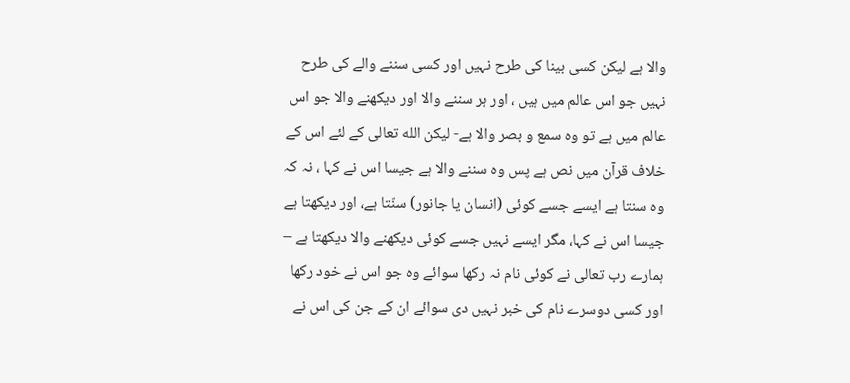والا ہے لیکن کسی بینا کی طرح نہیں اور کسی سننے والے کی طرح نہیں جو اس عالم میں ہیں ، اور ہر سننے والا اور دیکھنے والا جو اس عالم میں ہے تو وہ سمع و بصر والا ہے- لیکن الله تعالی کے لئے اس کے خلاف قرآن میں نص ہے پس وہ سننے والا ہے جیسا اس نے کہا ، نہ کہ وہ سنتا ہے ایسے جسے کوئی (انسان یا جانور) سنّتا ہے، اور دیکھتا ہے جیسا اس نے کہا، مگر ایسے نہیں جسے کوئی دیکھنے والا دیکھتا ہے – ہمارے رب تعالی نے کوئی نام نہ رکھا سوائے وہ جو اس نے خود رکھا اور کسی دوسرے نام کی خبر نہیں دی سوائے ان کے جن کی اس نے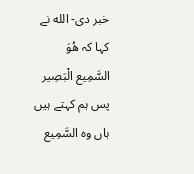خبر دی- الله نے کہا کہ هُوَ السَّمِيع الْبَصِير پس ہم کہتے ہیں ہاں وہ السَّمِيع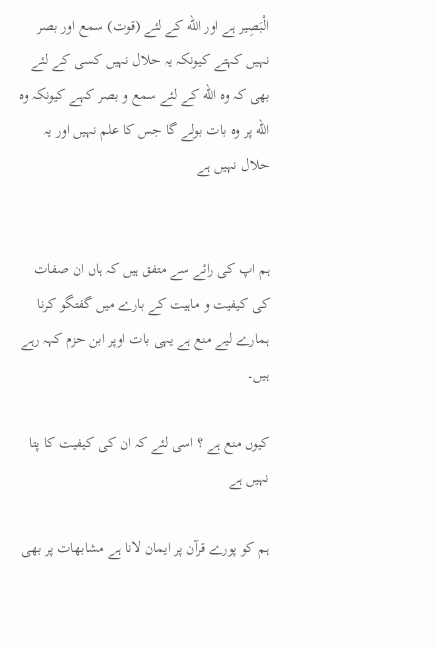الْبَصِير ہے اور الله کے لئے (قوت) سمع اور بصر نہیں کہتے کیونکہ یہ حلال نہیں کسی کے لئے بھی کہ وہ الله کے لئے سمع و بصر کہے کیونکہ وہ الله پر وہ بات بولے گا جس کا علم نہیں اور یہ حلال نہیں ہے


ہم اپ کی رائے سے متفق ہیں کہ ہاں ان صفات کی کیفیت و ماہیت کے بارے میں گفتگو کرنا ہمارے لیے منع ہے یہی بات اوپر ابن حزم کہہ رہے ہیں۔

کیوں منع ہے ؟ اسی لئے کہ ان کی کیفیت کا پتا نہیں ہے

ہم کو پورے قرآن پر ایمان لانا ہے مشابھات پر بھی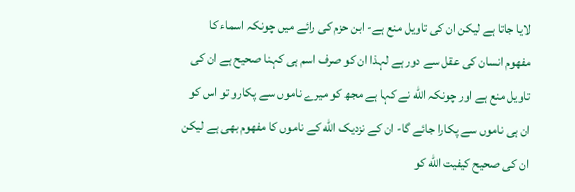لایا جاتا ہے لیکن ان کی تاویل منع ہے- ابن حزم کی رائے میں چونکہ اسماء کا مفھوم انسان کی عقل سے دور ہے لہذا ان کو صرف اسم ہی کہنا صحیح ہے ان کی تاویل منع ہے اور چونکہ الله نے کہا ہے مجھ کو میرے ناموں سے پکارو تو اس کو ان ہی ناموں سے پکارا جائے گا- ان کے نزدیک الله کے ناموں کا مفھوم بھی ہے لیکن ان کی صحیح کیفیت الله کو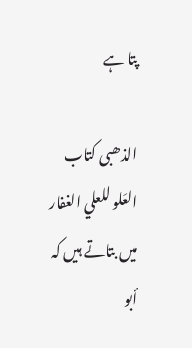پتا ہے

الذھبی کتاب العَلو للعلي الغفار میں بتاتے ہیں کہ أبو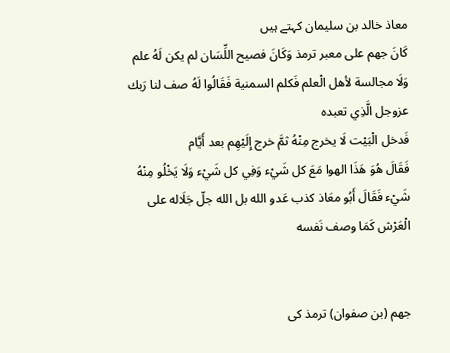معاذ خالد بن سلیمان کہتے ہیں
كَانَ جهم على معبر ترمذ وَكَانَ فصيح اللِّسَان لم يكن لَهُ علم وَلَا مجالسة لأهل الْعلم فَكلم السمنية فَقَالُوا لَهُ صف لنا رَبك عزوجل الَّذِي تعبده
فَدخل الْبَيْت لَا يخرج مِنْهُ ثمَّ خرج إِلَيْهِم بعد أَيَّام
فَقَالَ هُوَ هَذَا الهوا مَعَ كل شَيْء وَفِي كل شَيْء وَلَا يَخْلُو مِنْهُ شَيْء فَقَالَ أَبُو معَاذ كذب عَدو الله بل الله جلّ جَلَاله على الْعَرْش كَمَا وصف نَفسه


جھم (بن صفوان) ترمذ کی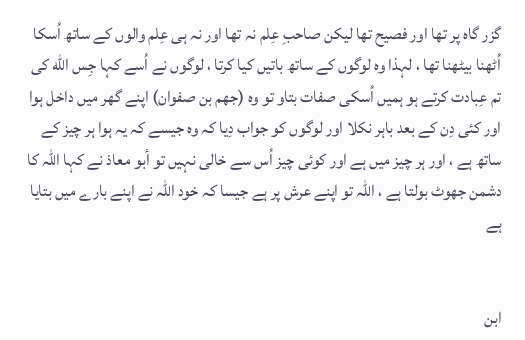گزر گاہ پر تھا اور فصیح تھا لیکن صاحبِ عِلم نہ تھا اور نہ ہی عِلم والوں کے ساتھ اُسکا اُٹھنا بیٹھنا تھا ، لہذا وہ لوگوں کے ساتھ باتیں کیا کرتا ، لوگوں نے اُسے کہا جِس الله کی تم عِبادت کرتے ہو ہمیں اُسکی صفات بتاو تو وہ (جھم بن صفوان) اپنے گھر میں داخل ہوا اور کئی دِن کے بعد باہر نکلا اور لوگوں کو جواب دِیا کہ وہ جیسے کہ یہ ہوا ہر چیز کے ساتھ ہے ، اور ہر چیز میں ہے اور کوئی چیز اُس سے خالی نہیں تو أبو معاذ نے کہا اللہ کا دشمن جھوٹ بولتا ہے ، اللہ تو اپنے عرش پر ہے جیسا کہ خود اللہ نے اپنے بارے میں بتایا ہے


ابن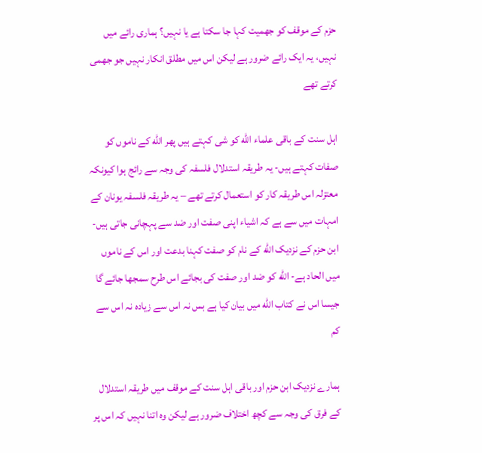حزم کے موقف کو جھمیت کہا جا سکتا ہے یا نہیں؟ ہماری رائے میں نہیں، یہ ایک رائے ضرور ہے لیکن اس میں مطلق انکار نہیں جو جھمی کرتے تھے

اہل سنت کے باقی علماء الله کو شی کہتے ہیں پھر الله کے ناموں کو صفات کہتے ہیں- یہ طریقہ استدلال فلسفہ کی وجہ سے رائج ہوا کیونکہ معتزلہ اس طریقہ کار کو استعمال کرتے تھے – یہ طریقہ فلسفہ یونان کے امہات میں سے ہے کہ اشیاء اپنی صفت اور ضد سے پہچانی جاتی ہیں- ابن حزم کے نزدیک الله کے نام کو صفت کہنا بدعت اور اس کے ناموں میں الحاد ہے- الله کو ضد اور صفت کی بجائے اس طرح سمجھا جائے گا جیسا اس نے کتاب الله میں بیان کیا ہے بس نہ اس سے زیادہ نہ اس سے کم

ہمارے نزدیک ابن حزم اور باقی اہل سنت کے موقف میں طریقہ استدلال کے فرق کی وجہ سے کچھ اختلاف ضرور ہے لیکن وہ اتنا نہیں کہ اس پر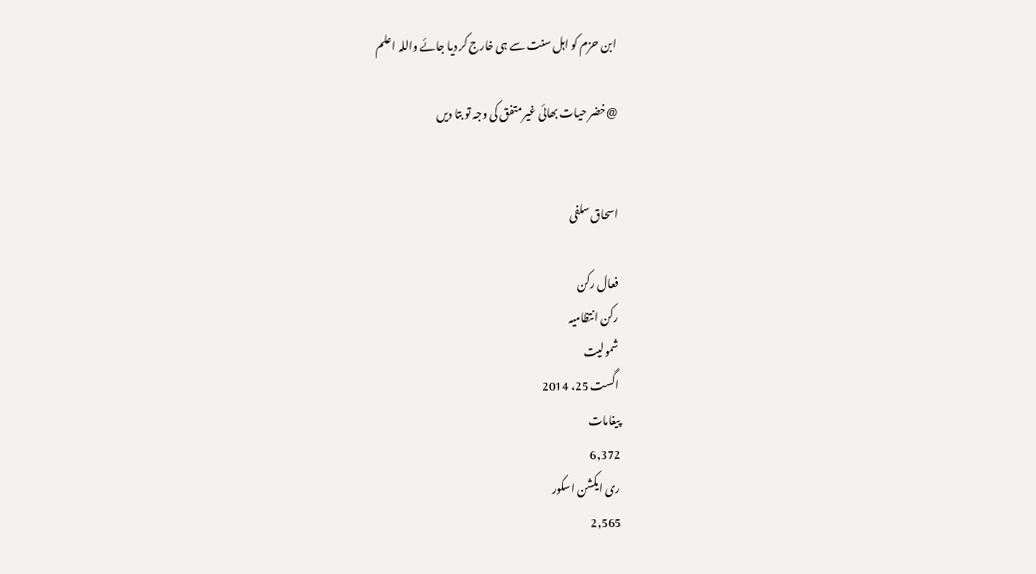ابن حزم کو اہل سنت سے ہی خارج کر دیا جائے واللہ اعلم

@خضر حیات بھائی غیر متفق کی وجہ تو بتا دیں


اسحاق سلفی

فعال رکن
رکن انتظامیہ
شمولیت
اگست 25، 2014
پیغامات
6,372
ری ایکشن اسکور
2,565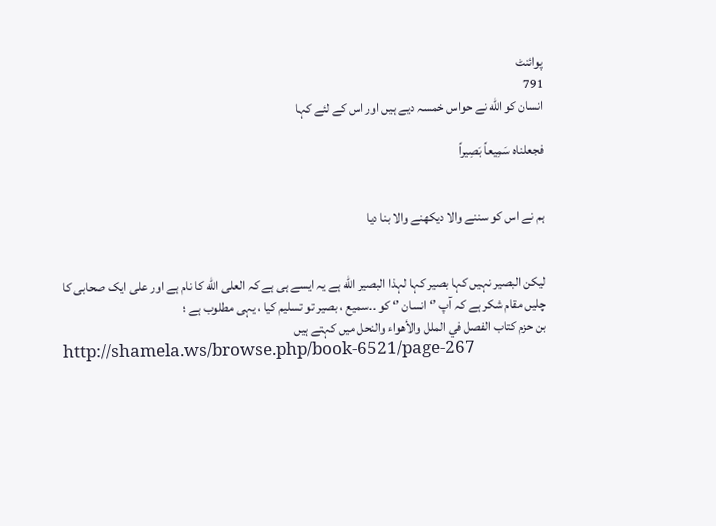پوائنٹ
791
انسان کو الله نے حواس خمسہ دیے ہیں اور اس کے لئے کہا

فجعلناه سَمِيعاً بَصِيراً


ہم نے اس کو سننے والا دیکھنے والا بنا دیا


لیکن البصیر نہیں کہا بصیر کہا لہذا البصیر الله ہے یہ ایسے ہی ہے کہ العلی الله کا نام ہے اور علی ایک صحابی کا
چلیں مقام شکر ہے کہ آپ ’‘ انسان ’‘ کو ۔۔سمیع ، بصیر تو تسلیم کیا ، یہی مطلوب ہے ؛
بن حزم کتاب الفصل في الملل والأهواء والنحل میں کہتے ہیں
http://shamela.ws/browse.php/book-6521/page-267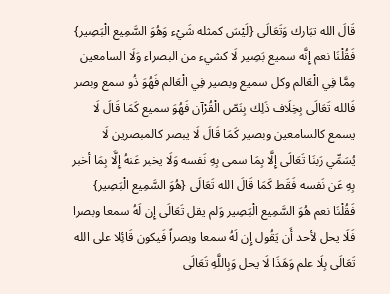قَالَ الله تبَارك وَتَعَالَى {لَيْسَ كمثله شَيْء وَهُوَ السَّمِيع الْبَصِير} فَقُلْنَا نعم إِنَّه سميع بَصِير لَا كشيء من البصراء وَلَا السامعين مِمَّا فِي الْعَالم وكل سميع وبصير فِي الْعَالم فَهُوَ ذُو سمع وبصر فَالله تَعَالَى بِخِلَاف ذَلِك بِنَصّ الْقُرْآن فَهُوَ سميع كَمَا قَالَ لَا يسمع كالسامعين وبصير كَمَا قَالَ لَا يبصر كالمبصرين لَا يُسَمِّي رَبنَا تَعَالَى إِلَّا بِمَا سمى بِهِ نَفسه وَلَا يخبر عَنهُ إِلَّا بِمَا أخبر بِهِ عَن نَفسه فَقَط كَمَا قَالَ الله تَعَالَى {هُوَ السَّمِيع الْبَصِير} فَقُلْنَا نعم هُوَ السَّمِيع الْبَصِير وَلم يقل تَعَالَى إِن لَهُ سمعا وبصرا فَلَا يحل لأحد أَن يَقُول إِن لَهُ سمعا وبصراً فَيكون قَائِلا على الله تَعَالَى بِلَا علم وَهَذَا لَا يحل وَبِاللَّهِ تَعَالَى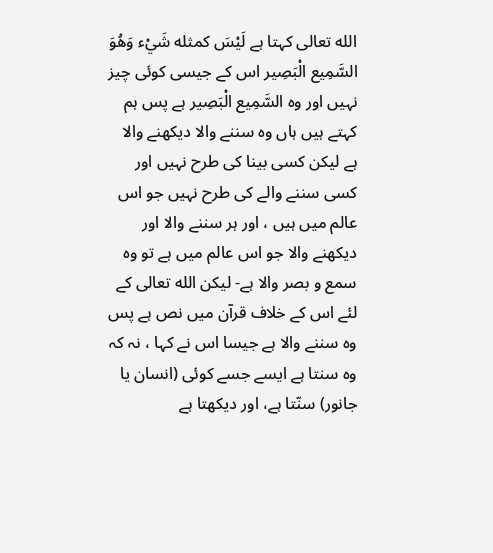الله تعالی کہتا ہے لَيْسَ كمثله شَيْء وَهُوَ السَّمِيع الْبَصِير اس کے جیسی کوئی چیز نہیں اور وہ السَّمِيع الْبَصِير ہے پس ہم کہتے ہیں ہاں وہ سننے والا دیکھنے والا ہے لیکن کسی بینا کی طرح نہیں اور کسی سننے والے کی طرح نہیں جو اس عالم میں ہیں ، اور ہر سننے والا اور دیکھنے والا جو اس عالم میں ہے تو وہ سمع و بصر والا ہے- لیکن الله تعالی کے لئے اس کے خلاف قرآن میں نص ہے پس وہ سننے والا ہے جیسا اس نے کہا ، نہ کہ وہ سنتا ہے ایسے جسے کوئی (انسان یا جانور) سنّتا ہے، اور دیکھتا ہے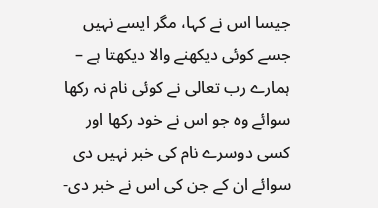جیسا اس نے کہا، مگر ایسے نہیں جسے کوئی دیکھنے والا دیکھتا ہے – ہمارے رب تعالی نے کوئی نام نہ رکھا سوائے وہ جو اس نے خود رکھا اور کسی دوسرے نام کی خبر نہیں دی سوائے ان کے جن کی اس نے خبر دی-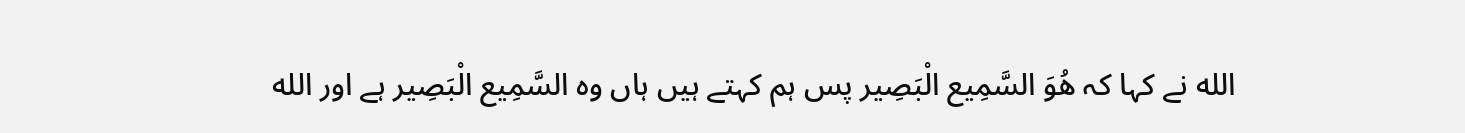الله نے کہا کہ هُوَ السَّمِيع الْبَصِير پس ہم کہتے ہیں ہاں وہ السَّمِيع الْبَصِير ہے اور الله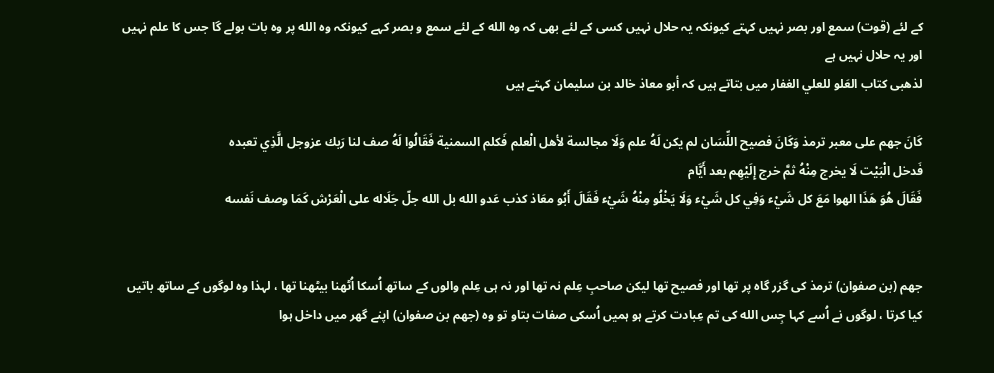کے لئے (قوت) سمع اور بصر نہیں کہتے کیونکہ یہ حلال نہیں کسی کے لئے بھی کہ وہ الله کے لئے سمع و بصر کہے کیونکہ وہ الله پر وہ بات بولے گا جس کا علم نہیں اور یہ حلال نہیں ہے
لذھبی کتاب العَلو للعلي الغفار میں بتاتے ہیں کہ أبو معاذ خالد بن سلیمان کہتے ہیں

كَانَ جهم على معبر ترمذ وَكَانَ فصيح اللِّسَان لم يكن لَهُ علم وَلَا مجالسة لأهل الْعلم فَكلم السمنية فَقَالُوا لَهُ صف لنا رَبك عزوجل الَّذِي تعبده
فَدخل الْبَيْت لَا يخرج مِنْهُ ثمَّ خرج إِلَيْهِم بعد أَيَّام
فَقَالَ هُوَ هَذَا الهوا مَعَ كل شَيْء وَفِي كل شَيْء وَلَا يَخْلُو مِنْهُ شَيْء فَقَالَ أَبُو معَاذ كذب عَدو الله بل الله جلّ جَلَاله على الْعَرْش كَمَا وصف نَفسه


جھم (بن صفوان) ترمذ کی گزر گاہ پر تھا اور فصیح تھا لیکن صاحبِ عِلم نہ تھا اور نہ ہی عِلم والوں کے ساتھ اُسکا اُٹھنا بیٹھنا تھا ، لہذا وہ لوگوں کے ساتھ باتیں کیا کرتا ، لوگوں نے اُسے کہا جِس الله کی تم عِبادت کرتے ہو ہمیں اُسکی صفات بتاو تو وہ (جھم بن صفوان) اپنے گھر میں داخل ہوا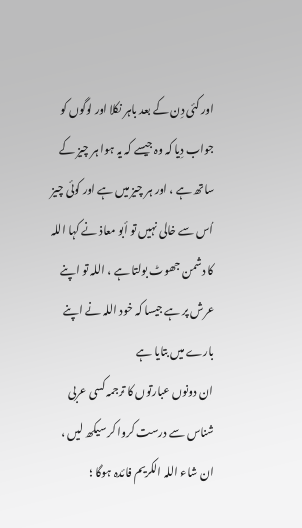اور کئی دِن کے بعد باہر نکلا اور لوگوں کو جواب دِیا کہ وہ جیسے کہ یہ ہوا ہر چیز کے ساتھ ہے ، اور ہر چیز میں ہے اور کوئی چیز اُس سے خالی نہیں تو أبو معاذ نے کہا اللہ کا دشمن جھوٹ بولتا ہے ، اللہ تو اپنے عرش پر ہے جیسا کہ خود اللہ نے اپنے بارے میں بتایا ہے
ان دونوں عبارتوں کا ترجمہ کسی عربی شناس سے درست کروا کر سیکھ لیں ، ان شاء اللہ الکریم فائدہ ہوگا ؛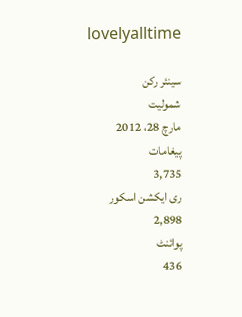lovelyalltime

سینئر رکن
شمولیت
مارچ 28، 2012
پیغامات
3,735
ری ایکشن اسکور
2,898
پوائنٹ
436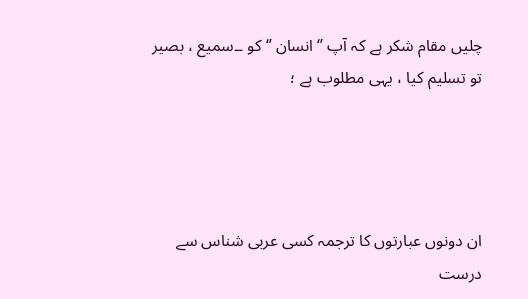چلیں مقام شکر ہے کہ آپ ’‘ انسان ’‘ کو ۔۔سمیع ، بصیر تو تسلیم کیا ، یہی مطلوب ہے ؛




ان دونوں عبارتوں کا ترجمہ کسی عربی شناس سے درست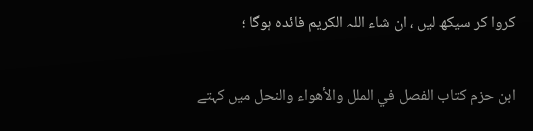کروا کر سیکھ لیں ، ان شاء اللہ الکریم فائدہ ہوگا ؛

ابن حزم کتاب الفصل في الملل والأهواء والنحل میں کہتے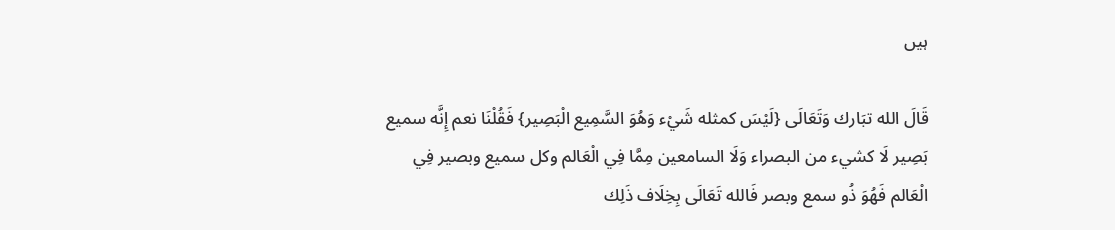ہیں

قَالَ الله تبَارك وَتَعَالَى {لَيْسَ كمثله شَيْء وَهُوَ السَّمِيع الْبَصِير} فَقُلْنَا نعم إِنَّه سميع بَصِير لَا كشيء من البصراء وَلَا السامعين مِمَّا فِي الْعَالم وكل سميع وبصير فِي الْعَالم فَهُوَ ذُو سمع وبصر فَالله تَعَالَى بِخِلَاف ذَلِك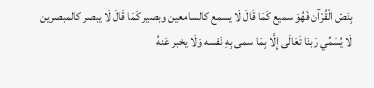بِنَصّ الْقُرْآن فَهُوَ سميع كَمَا قَالَ لَا يسمع كالسامعين وبصير كَمَا قَالَ لَا يبصر كالمبصرين لَا يُسَمِّي رَبنَا تَعَالَى إِلَّا بِمَا سمى بِهِ نَفسه وَلَا يخبر عَنهُ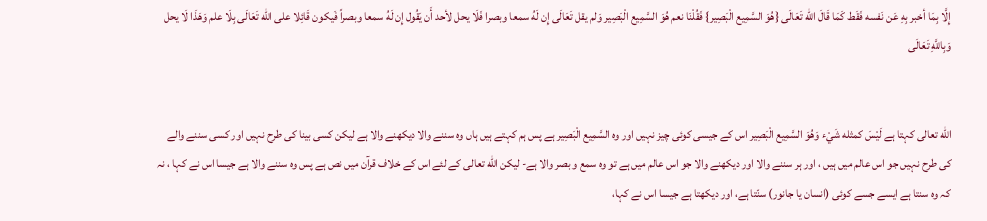إِلَّا بِمَا أخبر بِهِ عَن نَفسه فَقَط كَمَا قَالَ الله تَعَالَى {هُوَ السَّمِيع الْبَصِير} فَقُلْنَا نعم هُوَ السَّمِيع الْبَصِير وَلم يقل تَعَالَى إِن لَهُ سمعا وبصرا فَلَا يحل لأحد أَن يَقُول إِن لَهُ سمعا وبصراً فَيكون قَائِلا على الله تَعَالَى بِلَا علم وَهَذَا لَا يحل وَبِاللَّهِ تَعَالَى


الله تعالی کہتا ہے لَيْسَ كمثله شَيْء وَهُوَ السَّمِيع الْبَصِير اس کے جیسی کوئی چیز نہیں اور وہ السَّمِيع الْبَصِير ہے پس ہم کہتے ہیں ہاں وہ سننے والا دیکھنے والا ہے لیکن کسی بینا کی طرح نہیں اور کسی سننے والے کی طرح نہیں جو اس عالم میں ہیں ، اور ہر سننے والا اور دیکھنے والا جو اس عالم میں ہے تو وہ سمع و بصر والا ہے- لیکن الله تعالی کے لئے اس کے خلاف قرآن میں نص ہے پس وہ سننے والا ہے جیسا اس نے کہا ، نہ کہ وہ سنتا ہے ایسے جسے کوئی (انسان یا جانور) سنّتا ہے، اور دیکھتا ہے جیسا اس نے کہا،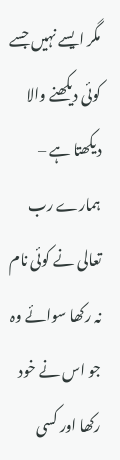مگر ایسے نہیں جسے کوئی دیکھنے والا دیکھتا ہے – ہمارے رب تعالی نے کوئی نام نہ رکھا سوائے وہ جو اس نے خود رکھا اور کسی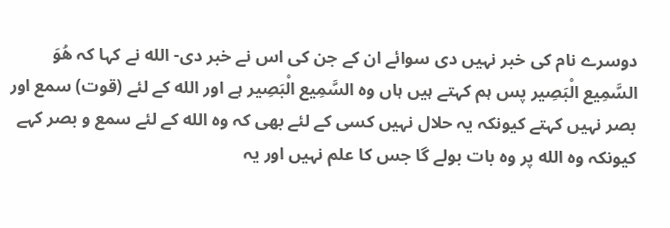دوسرے نام کی خبر نہیں دی سوائے ان کے جن کی اس نے خبر دی- الله نے کہا کہ هُوَ السَّمِيع الْبَصِير پس ہم کہتے ہیں ہاں وہ السَّمِيع الْبَصِير ہے اور الله کے لئے (قوت) سمع اور بصر نہیں کہتے کیونکہ یہ حلال نہیں کسی کے لئے بھی کہ وہ الله کے لئے سمع و بصر کہے کیونکہ وہ الله پر وہ بات بولے گا جس کا علم نہیں اور یہ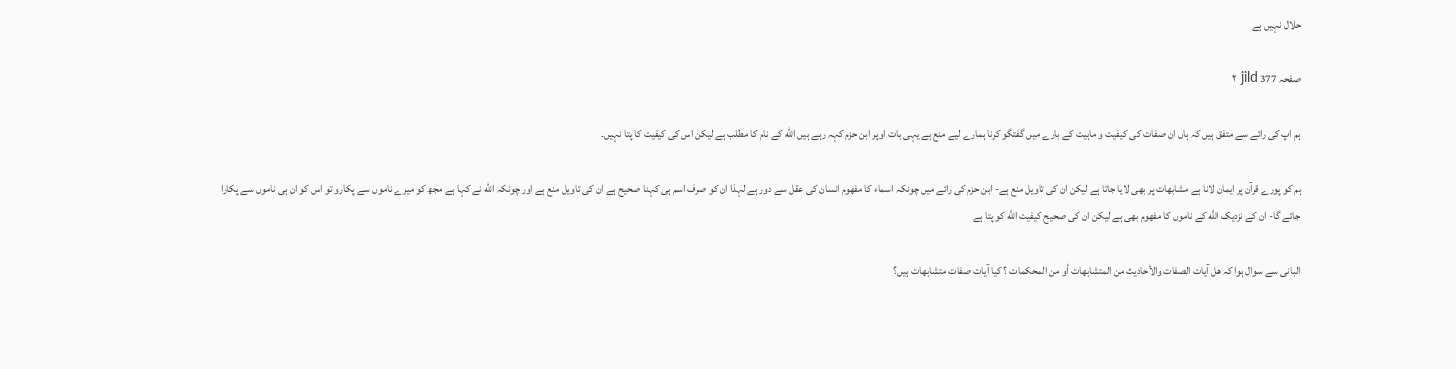حلال نہیں ہے

صفحہ 377 jild ٢

ہم اپ کی رائے سے متفق ہیں کہ ہاں ان صفات کی کیفیت و ماہیت کے بارے میں گفتگو کرنا ہمارے لیے منع ہے یہی بات اوپر ابن حزم کہہ رہے ہیں الله کے نام کا مطلب ہے لیکن اس کی کیفیت کا پتا نہیں۔

ہم کو پورے قرآن پر ایمان لانا ہے مشابھات پر بھی لایا جاتا ہے لیکن ان کی تاویل منع ہے- ابن حزم کی رائے میں چونکہ اسماء کا مفھوم انسان کی عقل سے دور ہے لہذا ان کو صرف اسم ہی کہنا صحیح ہے ان کی تاویل منع ہے اور چونکہ الله نے کہا ہے مجھ کو میرے ناموں سے پکارو تو اس کو ان ہی ناموں سے پکارا جائے گا- ان کے نزدیک الله کے ناموں کا مفھوم بھی ہے لیکن ان کی صحیح کیفیت الله کو پتا ہے

البانی سے سوال ہوا کہ هل آيات الصفات والأحاديث من المتشابهات أو من المحكمات ؟ کیا آیات صفات متشابھات ہیں؟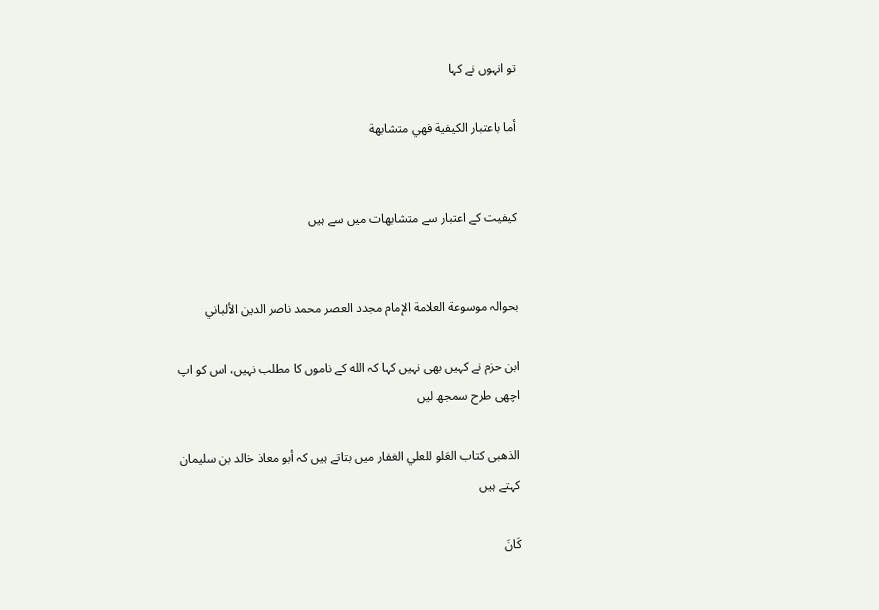تو انہوں نے کہا

أما باعتبار الكيفية فهي متشابهة


کیفیت کے اعتبار سے متشابھات میں سے ہیں


بحوالہ موسوعة العلامة الإمام مجدد العصر محمد ناصر الدين الألباني

ابن حزم نے کہیں بھی نہیں کہا کہ الله کے ناموں کا مطلب نہیں، اس کو اپ اچھی طرح سمجھ لیں

الذھبی کتاب العَلو للعلي الغفار میں بتاتے ہیں کہ أبو معاذ خالد بن سلیمان کہتے ہیں

كَانَ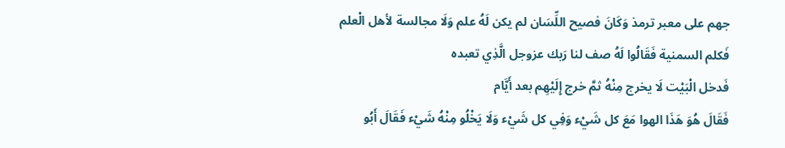جهم على معبر ترمذ وَكَانَ فصيح اللِّسَان لم يكن لَهُ علم وَلَا مجالسة لأهل الْعلم فَكلم السمنية فَقَالُوا لَهُ صف لنا رَبك عزوجل الَّذِي تعبده
فَدخل الْبَيْت لَا يخرج مِنْهُ ثمَّ خرج إِلَيْهِم بعد أَيَّام
فَقَالَ هُوَ هَذَا الهوا مَعَ كل شَيْء وَفِي كل شَيْء وَلَا يَخْلُو مِنْهُ شَيْء فَقَالَ أَبُو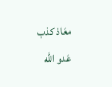معَاذ كذب عَدو الله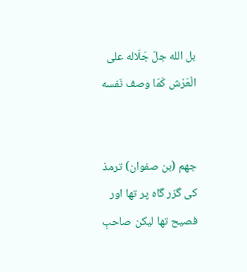بل الله جلّ جَلَاله على الْعَرْش كَمَا وصف نَفسه


جھم (بن صفوان) ترمذ کی گزر گاہ پر تھا اور فصیح تھا لیکن صاحبِ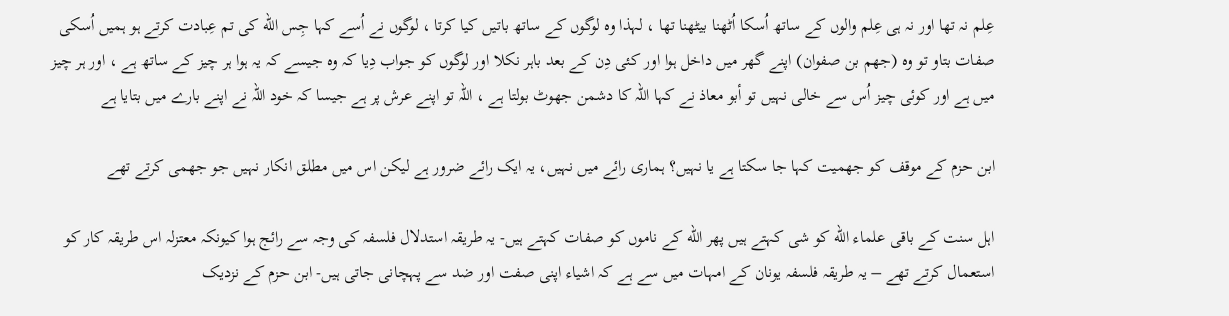عِلم نہ تھا اور نہ ہی عِلم والوں کے ساتھ اُسکا اُٹھنا بیٹھنا تھا ، لہذا وہ لوگوں کے ساتھ باتیں کیا کرتا ، لوگوں نے اُسے کہا جِس الله کی تم عِبادت کرتے ہو ہمیں اُسکی صفات بتاو تو وہ (جھم بن صفوان) اپنے گھر میں داخل ہوا اور کئی دِن کے بعد باہر نکلا اور لوگوں کو جواب دِیا کہ وہ جیسے کہ یہ ہوا ہر چیز کے ساتھ ہے ، اور ہر چیز میں ہے اور کوئی چیز اُس سے خالی نہیں تو أبو معاذ نے کہا اللہ کا دشمن جھوٹ بولتا ہے ، اللہ تو اپنے عرش پر ہے جیسا کہ خود اللہ نے اپنے بارے میں بتایا ہے

ابن حزم کے موقف کو جھمیت کہا جا سکتا ہے یا نہیں؟ ہماری رائے میں نہیں، یہ ایک رائے ضرور ہے لیکن اس میں مطلق انکار نہیں جو جھمی کرتے تھے

اہل سنت کے باقی علماء الله کو شی کہتے ہیں پھر الله کے ناموں کو صفات کہتے ہیں- یہ طریقہ استدلال فلسفہ کی وجہ سے رائج ہوا کیونکہ معتزلہ اس طریقہ کار کو استعمال کرتے تھے – یہ طریقہ فلسفہ یونان کے امہات میں سے ہے کہ اشیاء اپنی صفت اور ضد سے پہچانی جاتی ہیں- ابن حزم کے نزدیک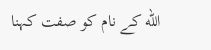الله کے نام کو صفت کہنا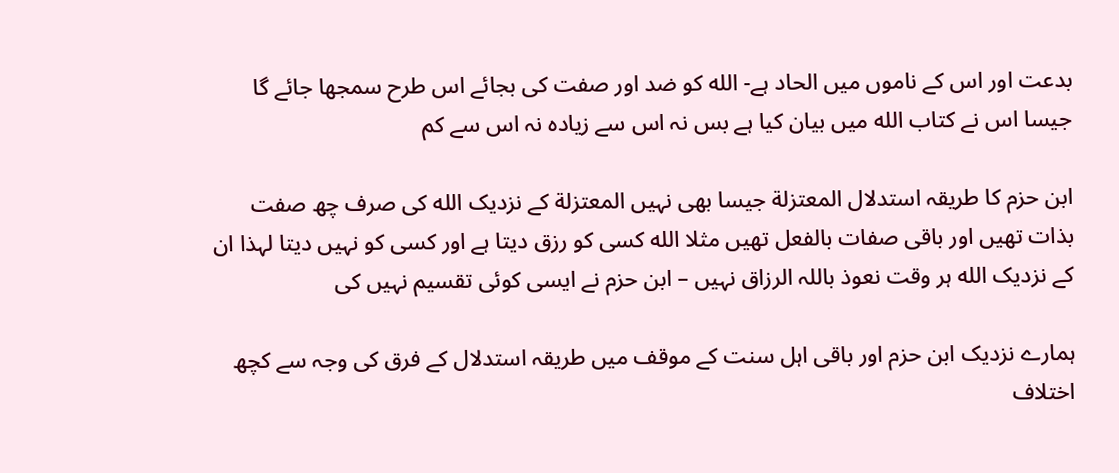بدعت اور اس کے ناموں میں الحاد ہے- الله کو ضد اور صفت کی بجائے اس طرح سمجھا جائے گا جیسا اس نے کتاب الله میں بیان کیا ہے بس نہ اس سے زیادہ نہ اس سے کم

ابن حزم کا طریقہ استدلال المعتزلة جیسا بھی نہیں المعتزلة کے نزدیک الله کی صرف چھ صفت بذات تھیں اور باقی صفات بالفعل تھیں مثلا الله کسی کو رزق دیتا ہے اور کسی کو نہیں دیتا لہذا ان کے نزدیک الله ہر وقت نعوذ باللہ الرزاق نہیں – ابن حزم نے ایسی کوئی تقسیم نہیں کی

ہمارے نزدیک ابن حزم اور باقی اہل سنت کے موقف میں طریقہ استدلال کے فرق کی وجہ سے کچھ اختلاف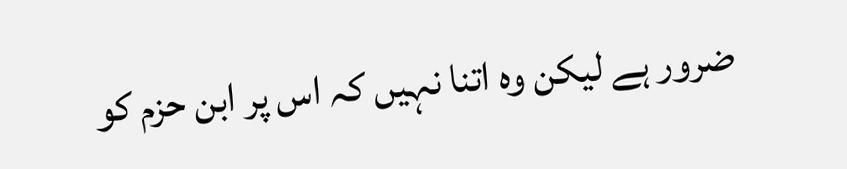ضرور ہے لیکن وہ اتنا نہیں کہ اس پر ابن حزم کو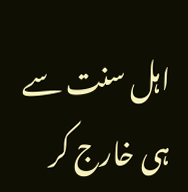اہل سنت سے ہی خارج کر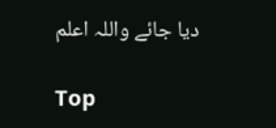دیا جائے واللہ اعلم

Top